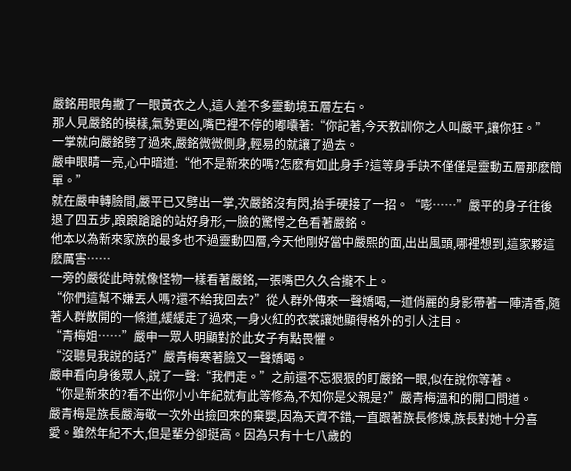嚴銘用眼角撇了一眼黃衣之人,這人差不多靈動境五層左右。
那人見嚴銘的模樣,氣勢更凶,嘴巴裡不停的嘟囔著:“你記著,今天教訓你之人叫嚴平,讓你狂。”
一掌就向嚴銘劈了過來,嚴銘微微側身,輕易的就讓了過去。
嚴申眼睛一亮,心中暗道:“他不是新來的嗎?怎麽有如此身手?這等身手訣不僅僅是靈動五層那麽簡單。”
就在嚴申轉臉間,嚴平已又劈出一掌,次嚴銘沒有閃,抬手硬接了一招。“嘭……”嚴平的身子往後退了四五步,踉踉蹌蹌的站好身形,一臉的驚愕之色看著嚴銘。
他本以為新來家族的最多也不過靈動四層,今天他剛好當中嚴熙的面,出出風頭,哪裡想到,這家夥這麽厲害……
一旁的嚴從此時就像怪物一樣看著嚴銘,一張嘴巴久久合攏不上。
“你們這幫不嫌丟人嗎?還不給我回去?”從人群外傳來一聲嬌喝,一道俏麗的身影帶著一陣清香,隨著人群散開的一條道,緩緩走了過來,一身火紅的衣裳讓她顯得格外的引人注目。
“青梅姐……”嚴申一眾人明顯對於此女子有點畏懼。
“沒聽見我說的話?”嚴青梅寒著臉又一聲嬌喝。
嚴申看向身後眾人,說了一聲:“我們走。”之前還不忘狠狠的盯嚴銘一眼,似在說你等著。
“你是新來的?看不出你小小年紀就有此等修為,不知你是父親是?”嚴青梅溫和的開口問道。
嚴青梅是族長嚴海敬一次外出撿回來的棄嬰,因為天資不錯,一直跟著族長修煉,族長對她十分喜愛。雖然年紀不大,但是輩分卻挺高。因為只有十七八歲的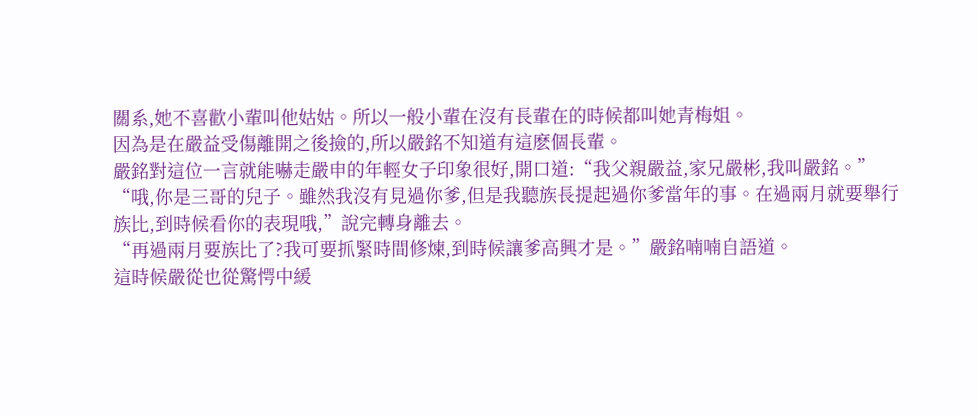關系,她不喜歡小輩叫他姑姑。所以一般小輩在沒有長輩在的時候都叫她青梅姐。
因為是在嚴益受傷離開之後撿的,所以嚴銘不知道有這麽個長輩。
嚴銘對這位一言就能嚇走嚴申的年輕女子印象很好,開口道:“我父親嚴益,家兄嚴彬,我叫嚴銘。”
“哦,你是三哥的兒子。雖然我沒有見過你爹,但是我聽族長提起過你爹當年的事。在過兩月就要舉行族比,到時候看你的表現哦,”說完轉身離去。
“再過兩月要族比了?我可要抓緊時間修煉,到時候讓爹高興才是。”嚴銘喃喃自語道。
這時候嚴從也從驚愕中緩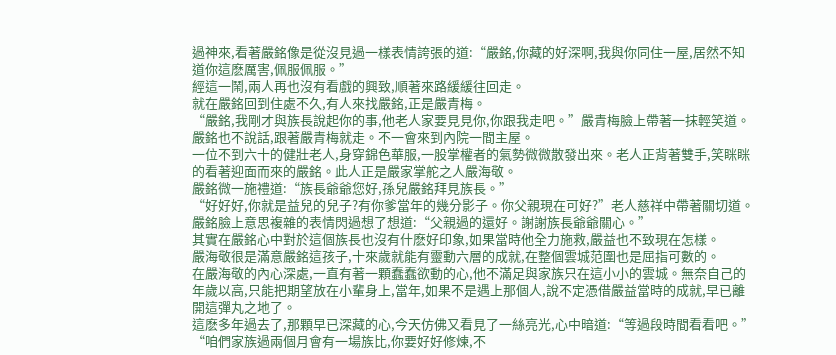過神來,看著嚴銘像是從沒見過一樣表情誇張的道:“嚴銘,你藏的好深啊,我與你同住一屋,居然不知道你這麽厲害,佩服佩服。”
經這一鬧,兩人再也沒有看戲的興致,順著來路緩緩往回走。
就在嚴銘回到住處不久,有人來找嚴銘,正是嚴青梅。
“嚴銘,我剛才與族長說起你的事,他老人家要見見你,你跟我走吧。”嚴青梅臉上帶著一抹輕笑道。
嚴銘也不說話,跟著嚴青梅就走。不一會來到內院一間主屋。
一位不到六十的健壯老人,身穿錦色華服,一股掌權者的氣勢微微散發出來。老人正背著雙手,笑眯眯的看著迎面而來的嚴銘。此人正是嚴家掌舵之人嚴海敬。
嚴銘微一施禮道:“族長爺爺您好,孫兒嚴銘拜見族長。”
“好好好,你就是益兒的兒子?有你爹當年的幾分影子。你父親現在可好?”老人慈祥中帶著關切道。
嚴銘臉上意思複雜的表情閃過想了想道:“父親過的還好。謝謝族長爺爺關心。”
其實在嚴銘心中對於這個族長也沒有什麽好印象,如果當時他全力施救,嚴益也不致現在怎樣。
嚴海敬很是滿意嚴銘這孩子,十來歲就能有靈動六層的成就,在整個雲城范圍也是屈指可數的。
在嚴海敬的內心深處,一直有著一顆蠢蠢欲動的心,他不滿足與家族只在這小小的雲城。無奈自己的年歲以高,只能把期望放在小輩身上,當年,如果不是遇上那個人,說不定憑借嚴益當時的成就,早已離開這彈丸之地了。
這麽多年過去了,那顆早已深藏的心,今天仿佛又看見了一絲亮光,心中暗道:“等過段時間看看吧。”
“咱們家族過兩個月會有一場族比,你要好好修煉,不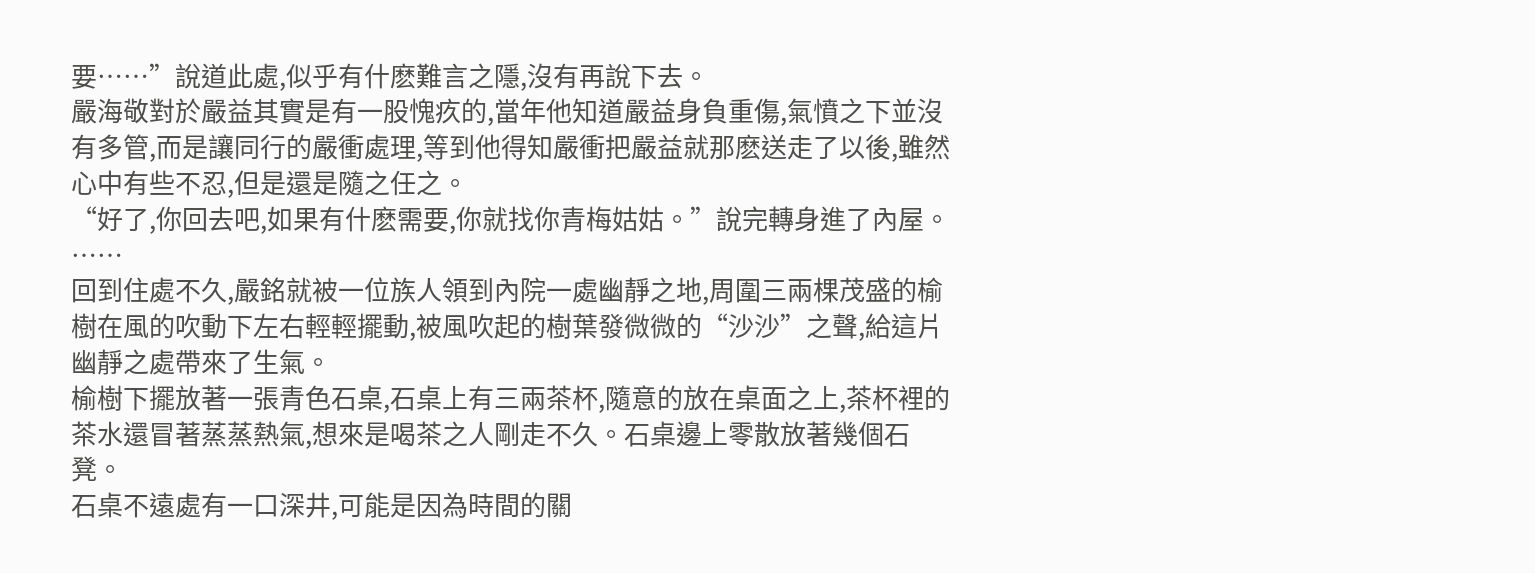要……”說道此處,似乎有什麽難言之隱,沒有再說下去。
嚴海敬對於嚴益其實是有一股愧疚的,當年他知道嚴益身負重傷,氣憤之下並沒有多管,而是讓同行的嚴衝處理,等到他得知嚴衝把嚴益就那麽送走了以後,雖然心中有些不忍,但是還是隨之任之。
“好了,你回去吧,如果有什麽需要,你就找你青梅姑姑。”說完轉身進了內屋。
……
回到住處不久,嚴銘就被一位族人領到內院一處幽靜之地,周圍三兩棵茂盛的榆樹在風的吹動下左右輕輕擺動,被風吹起的樹葉發微微的“沙沙”之聲,給這片幽靜之處帶來了生氣。
榆樹下擺放著一張青色石桌,石桌上有三兩茶杯,隨意的放在桌面之上,茶杯裡的茶水還冒著蒸蒸熱氣,想來是喝茶之人剛走不久。石桌邊上零散放著幾個石凳。
石桌不遠處有一口深井,可能是因為時間的關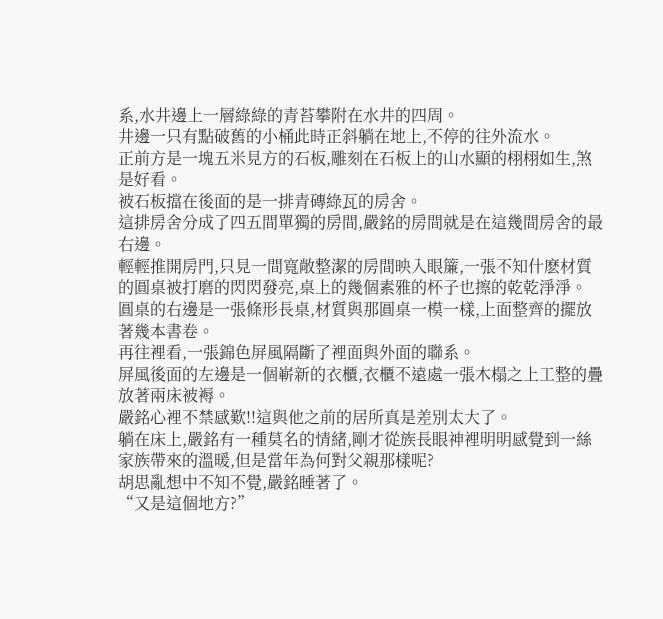系,水井邊上一層綠綠的青苔攀附在水井的四周。
井邊一只有點破舊的小桶此時正斜躺在地上,不停的往外流水。
正前方是一塊五米見方的石板,雕刻在石板上的山水顯的栩栩如生,煞是好看。
被石板擋在後面的是一排青磚綠瓦的房舍。
這排房舍分成了四五間單獨的房間,嚴銘的房間就是在這幾間房舍的最右邊。
輕輕推開房門,只見一間寬敞整潔的房間映入眼簾,一張不知什麽材質的圓桌被打磨的閃閃發亮,桌上的幾個素雅的杯子也擦的乾乾淨淨。
圓桌的右邊是一張條形長桌,材質與那圓桌一模一樣,上面整齊的擺放著幾本書卷。
再往裡看,一張錦色屏風隔斷了裡面與外面的聯系。
屏風後面的左邊是一個嶄新的衣櫃,衣櫃不遠處一張木榻之上工整的疊放著兩床被褥。
嚴銘心裡不禁感歎!!這與他之前的居所真是差別太大了。
躺在床上,嚴銘有一種莫名的情緒,剛才從族長眼神裡明明感覺到一絲家族帶來的溫暖,但是當年為何對父親那樣呢?
胡思亂想中不知不覺,嚴銘睡著了。
“又是這個地方?”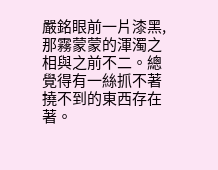嚴銘眼前一片漆黑,那霧蒙蒙的渾濁之相與之前不二。總覺得有一絲抓不著撓不到的東西存在著。